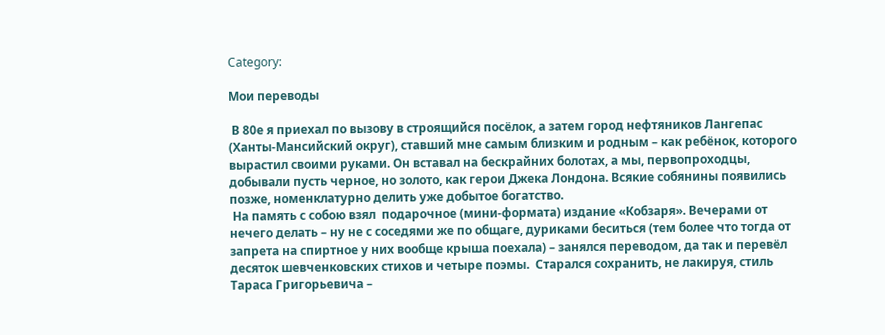Category:

Мои переводы

 В 80е я приехал по вызову в строящийся посёлок, а затем город нефтяников Лангепас (Ханты-Мансийский округ), ставший мне самым близким и родным – как ребёнок, которого вырастил своими руками. Он вставал на бескрайних болотах, а мы, первопроходцы, добывали пусть черное, но золото, как герои Джека Лондона. Всякие собянины появились позже, номенклатурно делить уже добытое богатство.
 На память с собою взял  подарочное (мини-формата) издание «Кобзаря». Вечерами от нечего делать – ну не с соседями же по общаге, дуриками беситься (тем более что тогда от запрета на спиртное у них вообще крыша поехала) – занялся переводом, да так и перевёл десяток шевченковских стихов и четыре поэмы.  Старался сохранить, не лакируя, стиль Тараса Григорьевича –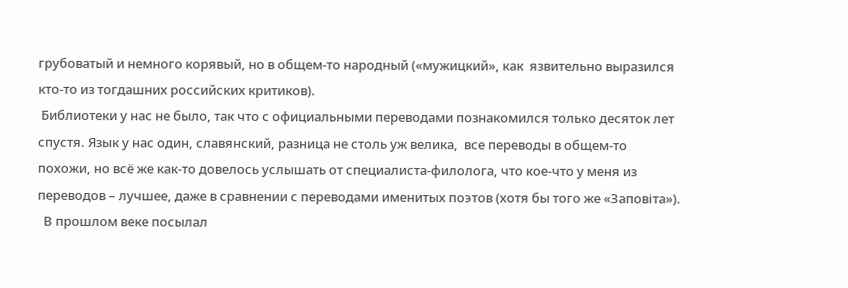грубоватый и немного корявый, но в общем-то народный («мужицкий», как  язвительно выразился кто-то из тогдашних российских критиков).
 Библиотеки у нас не было, так что с официальными переводами познакомился только десяток лет спустя. Язык у нас один, славянский, разница не столь уж велика,  все переводы в общем-то похожи, но всё же как-то довелось услышать от специалиста-филолога, что кое-что у меня из переводов – лучшее, даже в сравнении с переводами именитых поэтов (хотя бы того же «Заповіта»).
  В прошлом веке посылал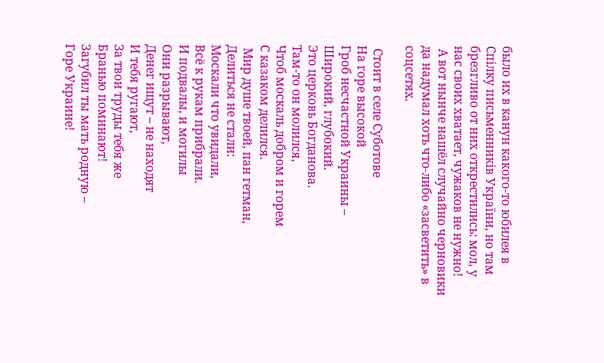было их в канун какого-то юбилея в Спілку письменників України, но там брезгливо от них открестились: мол, у нас своих хватает, чужаков не нужно!
 А вот нынче нашёл случайно черновики да надумал хоть что-либо «засветить» в соцсетях.

 Стоит в селе Суботове
На горе высокой
Гроб несчастной Украины –
Широкий, глубокий.
Это церковь Богданова.
Там-то он молился,
Чтоб москаль добром и горем
С казаком делился.
 Мир душе твоей, пан гетман,
Делиться не стали:
Москали что увидали,
Всё к рукам прибрали.
И подвалы, и могилы
Они разрывают,
Денег ищут – не находят
И тебя ругают,
За твои труды тебя же
Бранью поминают!
Загубил ты мать родную –
Горе Украине!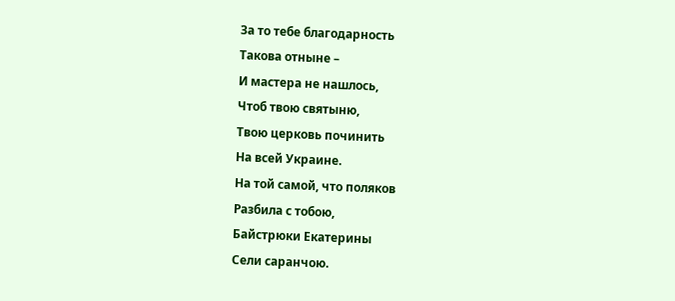За то тебе благодарность
Такова отныне –
И мастера не нашлось,
Чтоб твою святыню,
Твою церковь починить
На всей Украине.
На той самой, что поляков
Разбила с тобою,
Байстрюки Екатерины
Сели саранчою.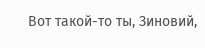Вот такой-то ты, Зиновий,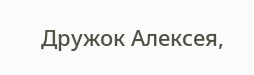Дружок Алексея,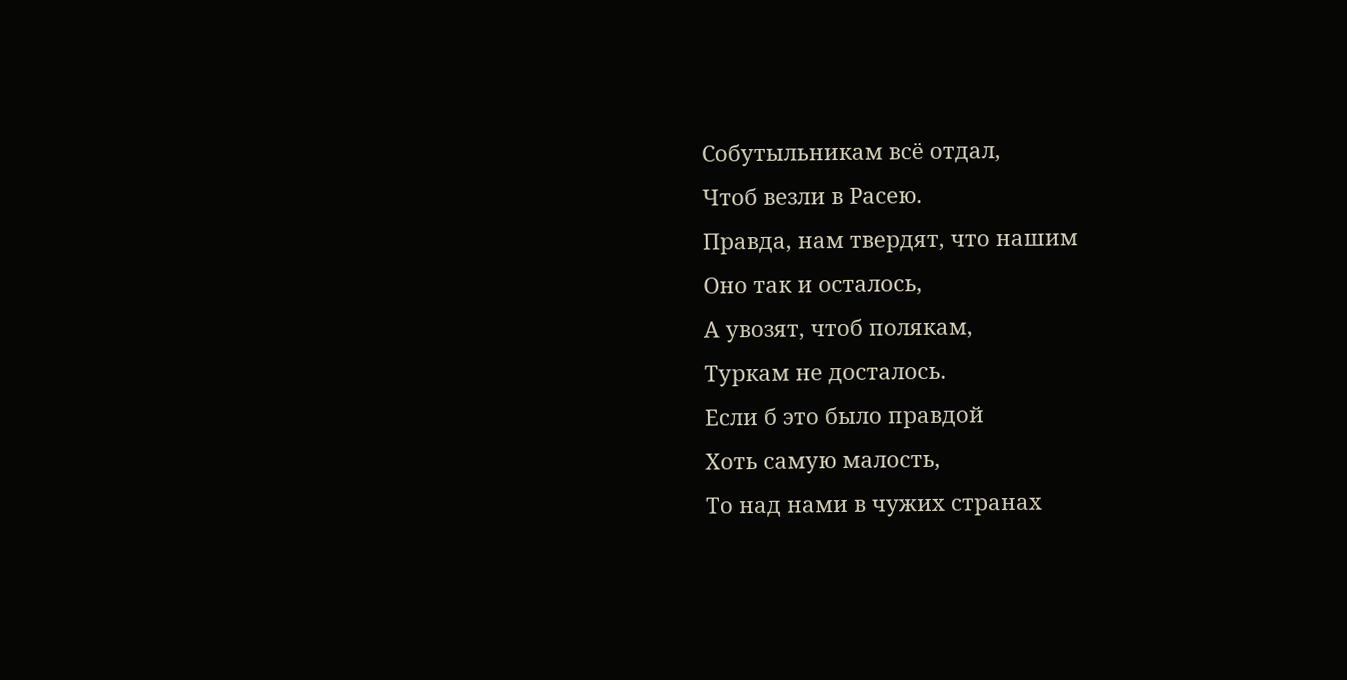Собутыльникам всё отдал,
Чтоб везли в Расею.
Правда, нам твердят, что нашим
Оно так и осталось,
А увозят, чтоб полякам,
Туркам не досталось.
Если б это было правдой
Хоть самую малость,
То над нами в чужих странах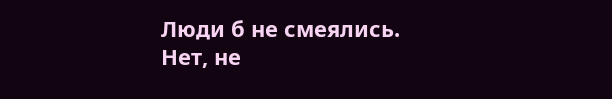Люди б не смеялись.
Нет, не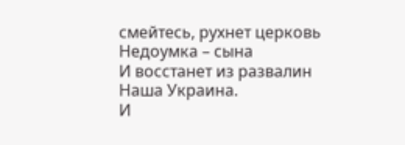смейтесь, рухнет церковь
Недоумка – сына
И восстанет из развалин
Наша Украина.
И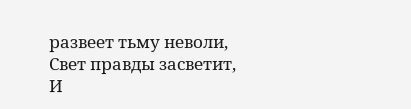развеет тьму неволи,
Свет правды засветит,
И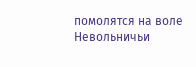помолятся на воле
Невольничьи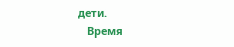дети.
   Время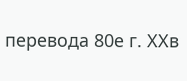перевода 80е г. ХХв